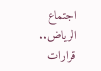اجتماع الرياض.. قرارات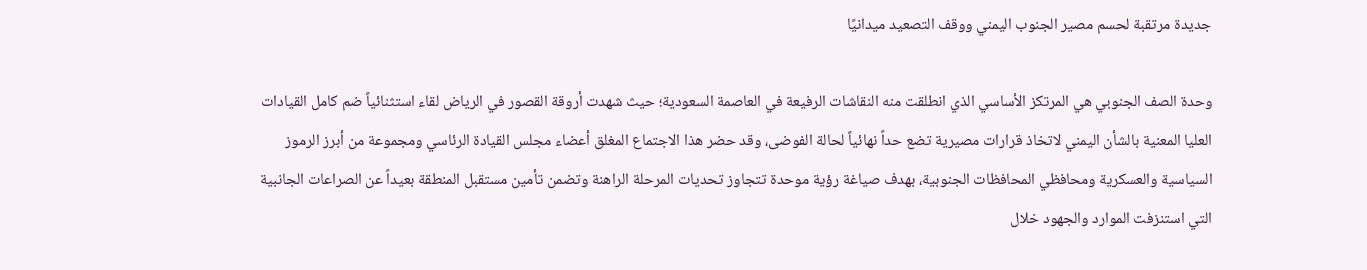جديدة مرتقبة لحسم مصير الجنوب اليمني ووقف التصعيد ميدانيًا

وحدة الصف الجنوبي هي المرتكز الأساسي الذي انطلقت منه النقاشات الرفيعة في العاصمة السعودية؛ حيث شهدت أروقة القصور في الرياض لقاء استثنائياً ضم كامل القيادات العليا المعنية بالشأن اليمني لاتخاذ قرارات مصيرية تضع حداً نهائياً لحالة الفوضى، وقد حضر هذا الاجتماع المغلق أعضاء مجلس القيادة الرئاسي ومجموعة من أبرز الرموز السياسية والعسكرية ومحافظي المحافظات الجنوبية، بهدف صياغة رؤية موحدة تتجاوز تحديات المرحلة الراهنة وتضمن تأمين مستقبل المنطقة بعيداً عن الصراعات الجانبية التي استنزفت الموارد والجهود خلال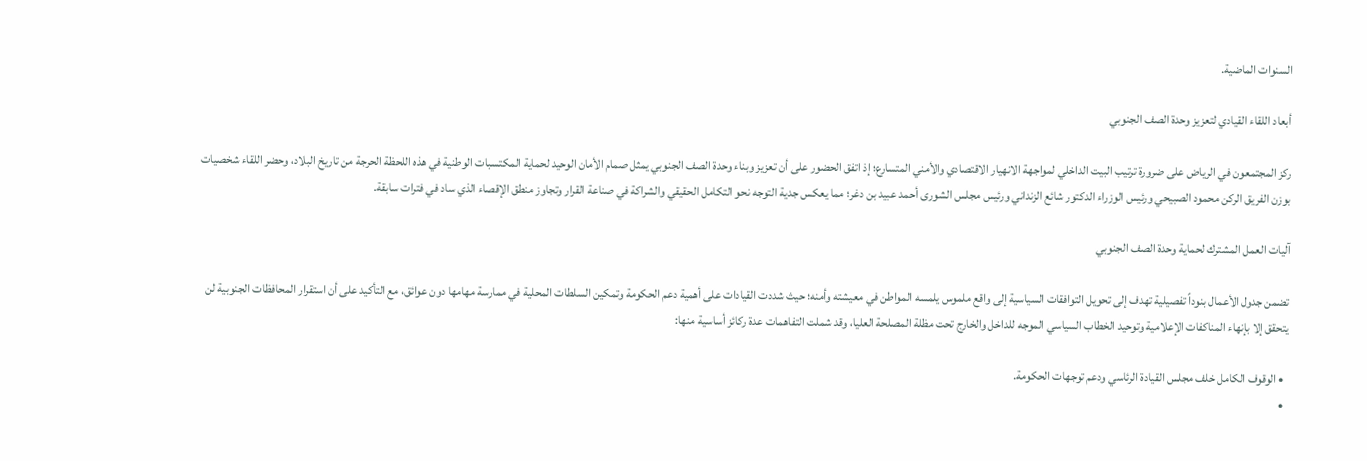السنوات الماضية.

أبعاد اللقاء القيادي لتعزيز وحدة الصف الجنوبي

ركز المجتمعون في الرياض على ضرورة ترتيب البيت الداخلي لمواجهة الانهيار الاقتصادي والأمني المتسارع؛ إذ اتفق الحضور على أن تعزيز وبناء وحدة الصف الجنوبي يمثل صمام الأمان الوحيد لحماية المكتسبات الوطنية في هذه اللحظة الحرجة من تاريخ البلاد، وحضر اللقاء شخصيات بوزن الفريق الركن محمود الصبيحي ورئيس الوزراء الدكتور شائع الزنداني ورئيس مجلس الشورى أحمد عبيد بن دغر؛ مما يعكس جدية التوجه نحو التكامل الحقيقي والشراكة في صناعة القرار وتجاوز منطق الإقصاء الذي ساد في فترات سابقة.

آليات العمل المشترك لحماية وحدة الصف الجنوبي

تضمن جدول الأعمال بنوداً تفصيلية تهدف إلى تحويل التوافقات السياسية إلى واقع ملموس يلمسه المواطن في معيشته وأمنه؛ حيث شددت القيادات على أهمية دعم الحكومة وتمكين السلطات المحلية في ممارسة مهامها دون عوائق، مع التأكيد على أن استقرار المحافظات الجنوبية لن يتحقق إلا بإنهاء المناكفات الإعلامية وتوحيد الخطاب السياسي الموجه للداخل والخارج تحت مظلة المصلحة العليا، وقد شملت التفاهمات عدة ركائز أساسية منها:

  • الوقوف الكامل خلف مجلس القيادة الرئاسي ودعم توجهات الحكومة.
  •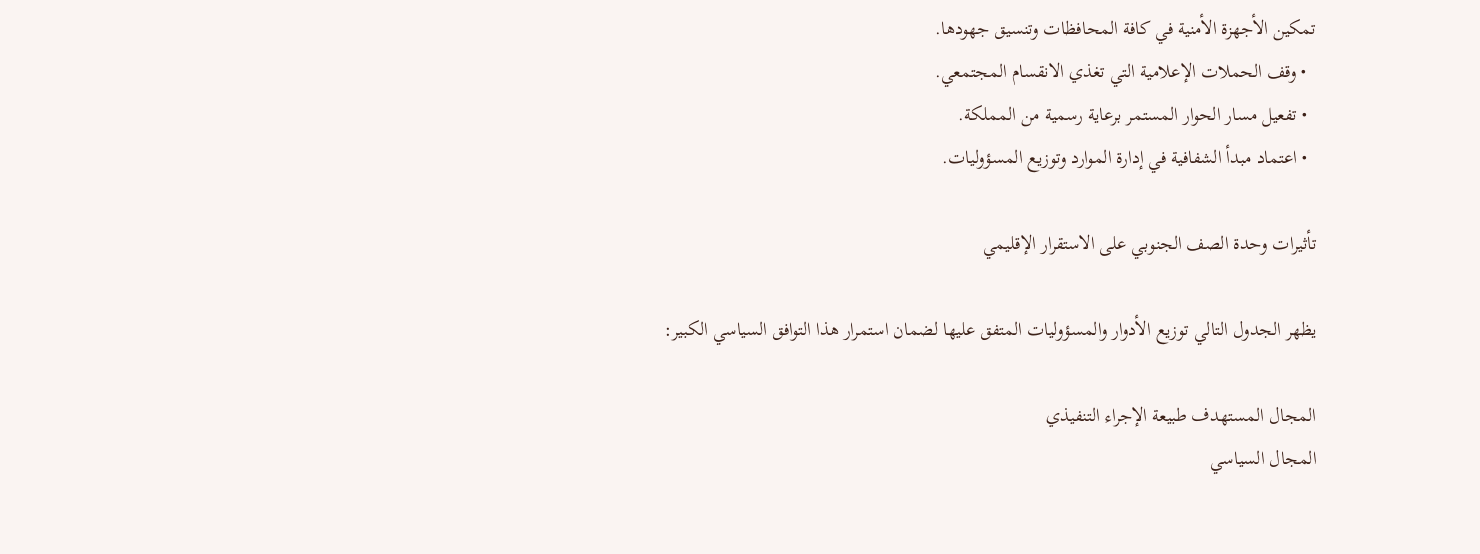تمكين الأجهزة الأمنية في كافة المحافظات وتنسيق جهودها.
  • وقف الحملات الإعلامية التي تغذي الانقسام المجتمعي.
  • تفعيل مسار الحوار المستمر برعاية رسمية من المملكة.
  • اعتماد مبدأ الشفافية في إدارة الموارد وتوزيع المسؤوليات.

تأثيرات وحدة الصف الجنوبي على الاستقرار الإقليمي

يظهر الجدول التالي توزيع الأدوار والمسؤوليات المتفق عليها لضمان استمرار هذا التوافق السياسي الكبير:

المجال المستهدف طبيعة الإجراء التنفيذي
المجال السياسي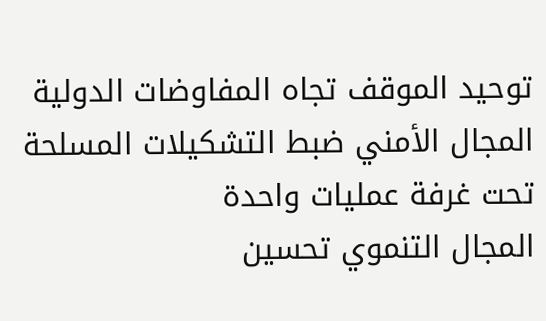توحيد الموقف تجاه المفاوضات الدولية
المجال الأمني ضبط التشكيلات المسلحة تحت غرفة عمليات واحدة
المجال التنموي تحسين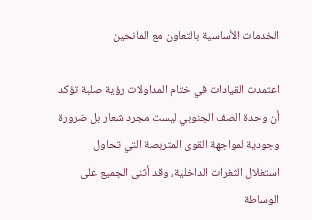الخدمات الأساسية بالتعاون مع المانحين

اعتمدت القيادات في ختام المداولات رؤية صلبة تؤكد أن وحدة الصف الجنوبي ليست مجرد شعار بل ضرورة وجودية لمواجهة القوى المتربصة التي تحاول استغلال الثغرات الداخلية، وقد أثنى الجميع على الوساطة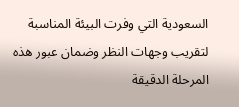السعودية التي وفرت البيئة المناسبة لتقريب وجهات النظر وضمان عبور هذه المرحلة الدقيقة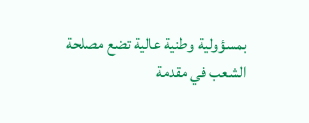بمسؤولية وطنية عالية تضع مصلحة الشعب في مقدمة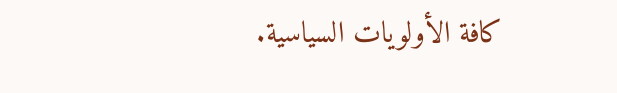كافة الأولويات السياسية.